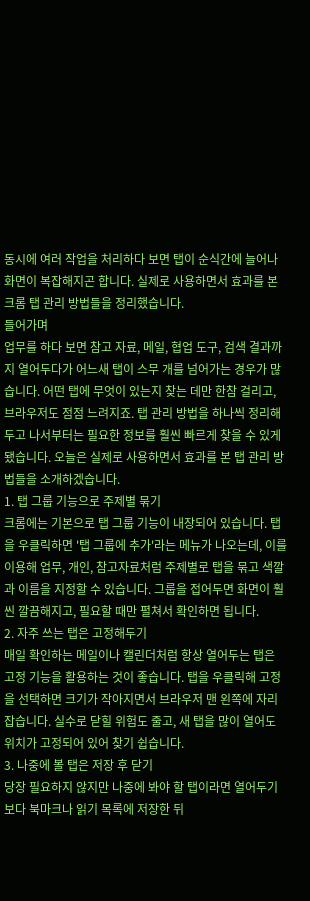동시에 여러 작업을 처리하다 보면 탭이 순식간에 늘어나 화면이 복잡해지곤 합니다. 실제로 사용하면서 효과를 본 크롬 탭 관리 방법들을 정리했습니다.
들어가며
업무를 하다 보면 참고 자료, 메일, 협업 도구, 검색 결과까지 열어두다가 어느새 탭이 스무 개를 넘어가는 경우가 많습니다. 어떤 탭에 무엇이 있는지 찾는 데만 한참 걸리고, 브라우저도 점점 느려지죠. 탭 관리 방법을 하나씩 정리해두고 나서부터는 필요한 정보를 훨씬 빠르게 찾을 수 있게 됐습니다. 오늘은 실제로 사용하면서 효과를 본 탭 관리 방법들을 소개하겠습니다.
1. 탭 그룹 기능으로 주제별 묶기
크롬에는 기본으로 탭 그룹 기능이 내장되어 있습니다. 탭을 우클릭하면 '탭 그룹에 추가'라는 메뉴가 나오는데, 이를 이용해 업무, 개인, 참고자료처럼 주제별로 탭을 묶고 색깔과 이름을 지정할 수 있습니다. 그룹을 접어두면 화면이 훨씬 깔끔해지고, 필요할 때만 펼쳐서 확인하면 됩니다.
2. 자주 쓰는 탭은 고정해두기
매일 확인하는 메일이나 캘린더처럼 항상 열어두는 탭은 고정 기능을 활용하는 것이 좋습니다. 탭을 우클릭해 고정을 선택하면 크기가 작아지면서 브라우저 맨 왼쪽에 자리 잡습니다. 실수로 닫힐 위험도 줄고, 새 탭을 많이 열어도 위치가 고정되어 있어 찾기 쉽습니다.
3. 나중에 볼 탭은 저장 후 닫기
당장 필요하지 않지만 나중에 봐야 할 탭이라면 열어두기보다 북마크나 읽기 목록에 저장한 뒤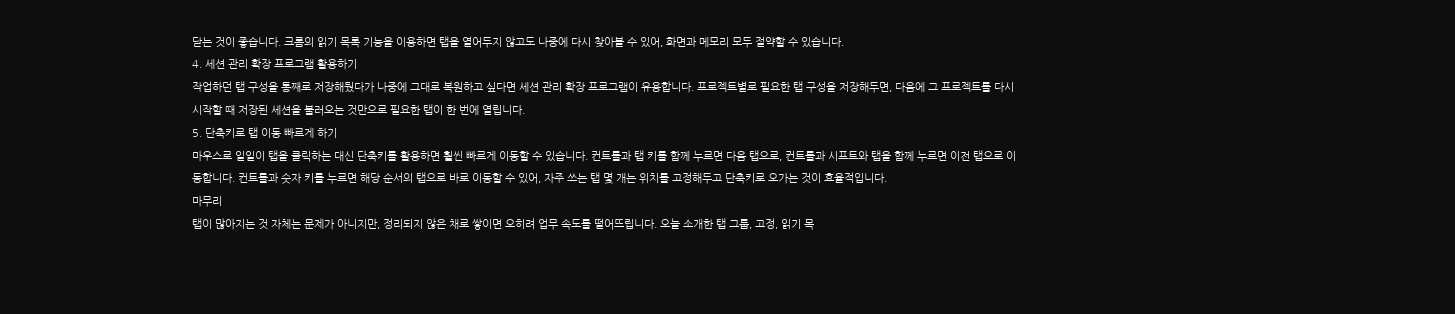닫는 것이 좋습니다. 크롬의 읽기 목록 기능을 이용하면 탭을 열어두지 않고도 나중에 다시 찾아볼 수 있어, 화면과 메모리 모두 절약할 수 있습니다.
4. 세션 관리 확장 프로그램 활용하기
작업하던 탭 구성을 통째로 저장해뒀다가 나중에 그대로 복원하고 싶다면 세션 관리 확장 프로그램이 유용합니다. 프로젝트별로 필요한 탭 구성을 저장해두면, 다음에 그 프로젝트를 다시 시작할 때 저장된 세션을 불러오는 것만으로 필요한 탭이 한 번에 열립니다.
5. 단축키로 탭 이동 빠르게 하기
마우스로 일일이 탭을 클릭하는 대신 단축키를 활용하면 훨씬 빠르게 이동할 수 있습니다. 컨트롤과 탭 키를 함께 누르면 다음 탭으로, 컨트롤과 시프트와 탭을 함께 누르면 이전 탭으로 이동합니다. 컨트롤과 숫자 키를 누르면 해당 순서의 탭으로 바로 이동할 수 있어, 자주 쓰는 탭 몇 개는 위치를 고정해두고 단축키로 오가는 것이 효율적입니다.
마무리
탭이 많아지는 것 자체는 문제가 아니지만, 정리되지 않은 채로 쌓이면 오히려 업무 속도를 떨어뜨립니다. 오늘 소개한 탭 그룹, 고정, 읽기 목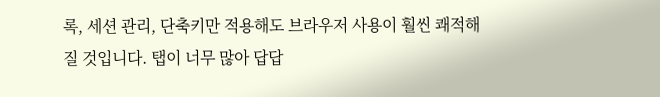록, 세션 관리, 단축키만 적용해도 브라우저 사용이 훨씬 쾌적해질 것입니다. 탭이 너무 많아 답답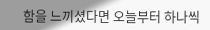함을 느끼셨다면 오늘부터 하나씩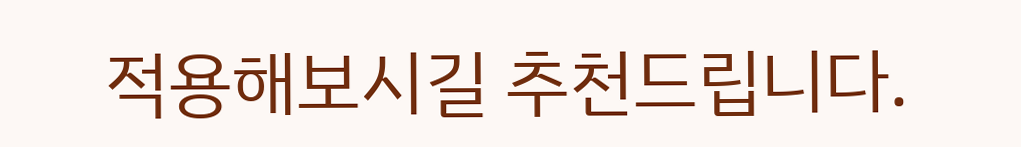적용해보시길 추천드립니다.